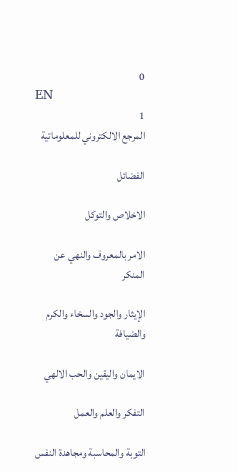0
EN
1
المرجع الالكتروني للمعلوماتية

الفضائل

الاخلاص والتوكل

الامر بالمعروف والنهي عن المنكر

الإيثار والجود والسخاء والكرم والضيافة

الايمان واليقين والحب الالهي

التفكر والعلم والعمل

التوبة والمحاسبة ومجاهدة النفس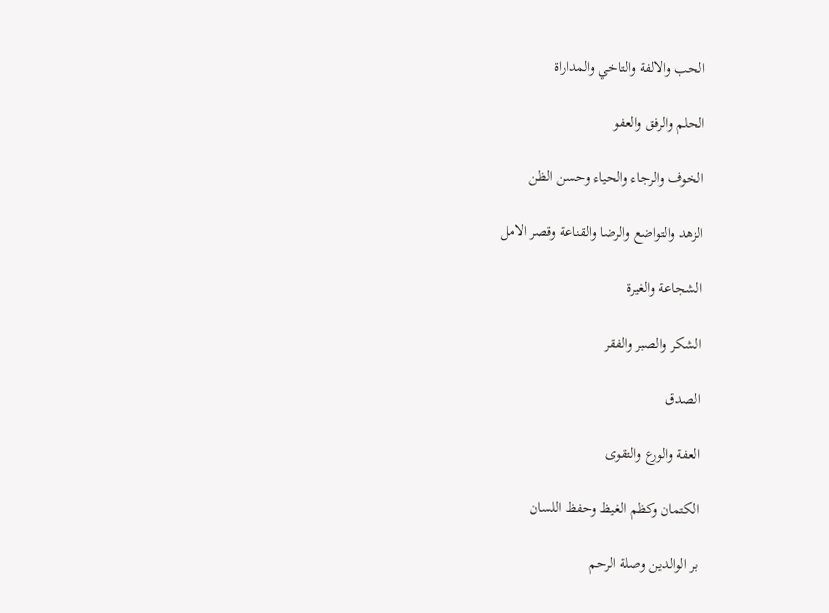الحب والالفة والتاخي والمداراة

الحلم والرفق والعفو

الخوف والرجاء والحياء وحسن الظن

الزهد والتواضع والرضا والقناعة وقصر الامل

الشجاعة والغيرة

الشكر والصبر والفقر

الصدق

العفة والورع والتقوى

الكتمان وكظم الغيظ وحفظ اللسان

بر الوالدين وصلة الرحم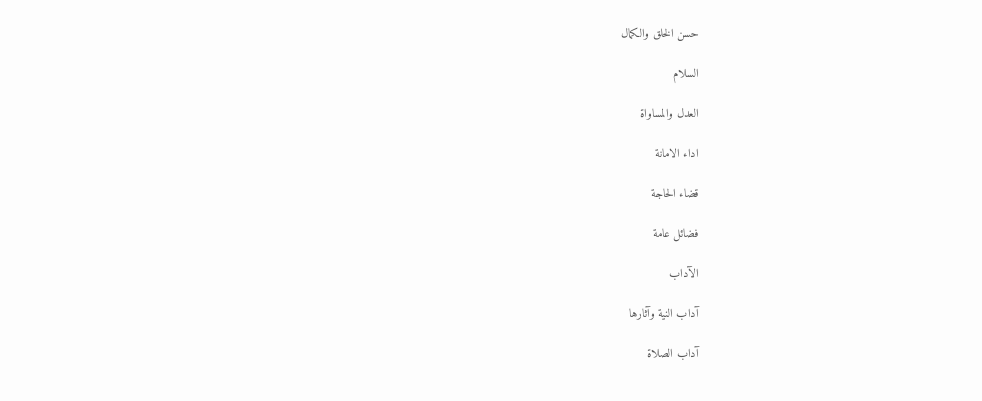حسن الخلق والكمال

السلام

العدل والمساواة

اداء الامانة

قضاء الحاجة

فضائل عامة

الآداب

آداب النية وآثارها

آداب الصلاة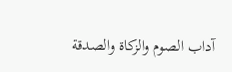آداب الصوم والزكاة والصدقة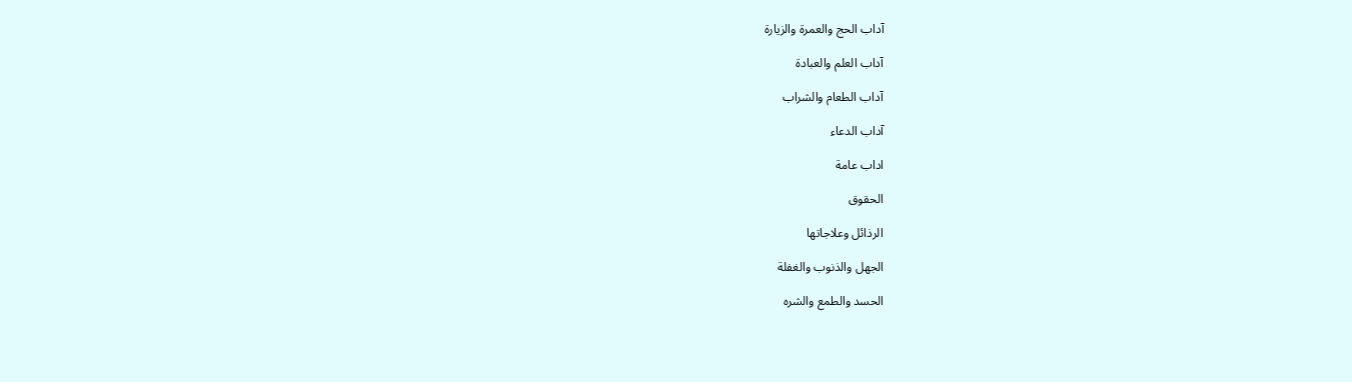آداب الحج والعمرة والزيارة

آداب العلم والعبادة

آداب الطعام والشراب

آداب الدعاء

اداب عامة

الحقوق

الرذائل وعلاجاتها

الجهل والذنوب والغفلة

الحسد والطمع والشره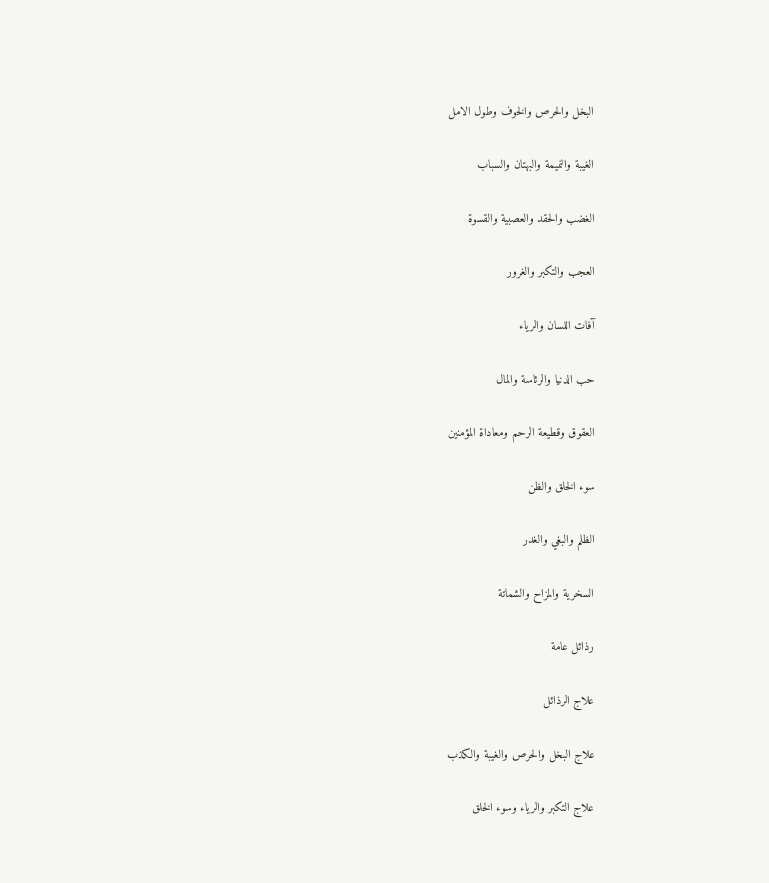البخل والحرص والخوف وطول الامل

الغيبة والنميمة والبهتان والسباب

الغضب والحقد والعصبية والقسوة

العجب والتكبر والغرور

آفات اللسان والرياء

حب الدنيا والرئاسة والمال

العقوق وقطيعة الرحم ومعاداة المؤمنين

سوء الخلق والظن

الظلم والبغي والغدر

السخرية والمزاح والشماتة

رذائل عامة

علاج الرذائل

علاج البخل والحرص والغيبة والكذب

علاج التكبر والرياء وسوء الخلق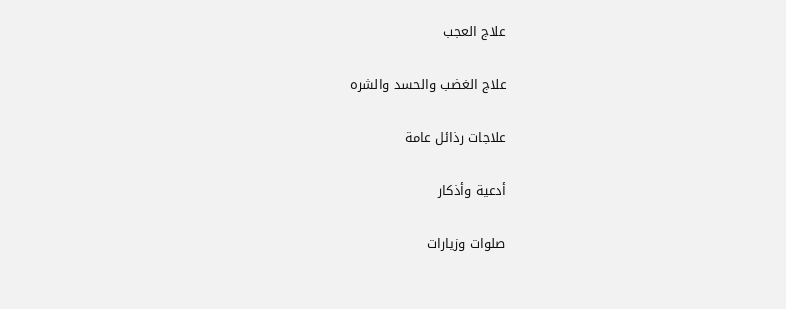علاج العجب

علاج الغضب والحسد والشره

علاجات رذائل عامة

أدعية وأذكار

صلوات وزيارات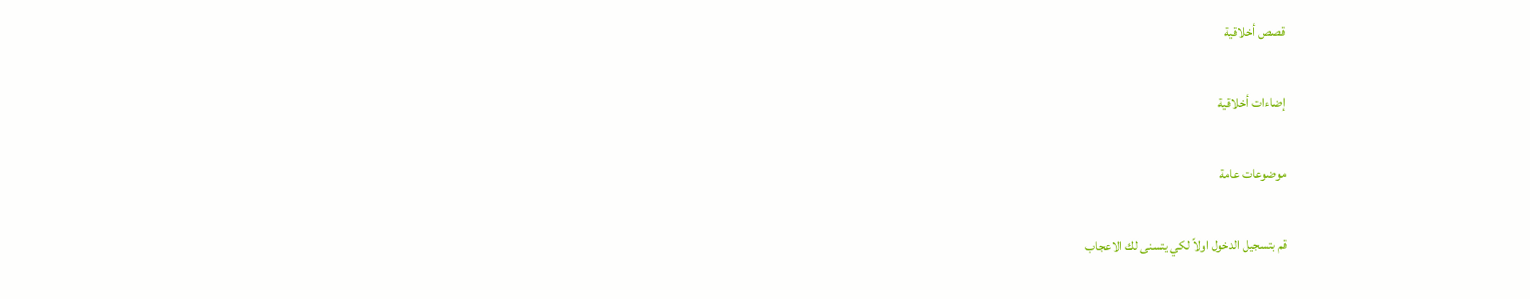قصص أخلاقية

إضاءات أخلاقية

موضوعات عامة

قم بتسجيل الدخول اولاً لكي يتسنى لك الاعجاب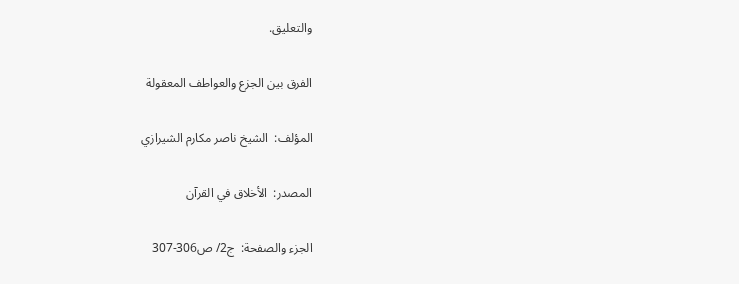والتعليق.

الفرق بين الجزع والعواطف المعقولة

المؤلف:  الشيخ ناصر مكارم الشيرازي

المصدر:  الأخلاق في القرآن

الجزء والصفحة:  ج2/ ص306-307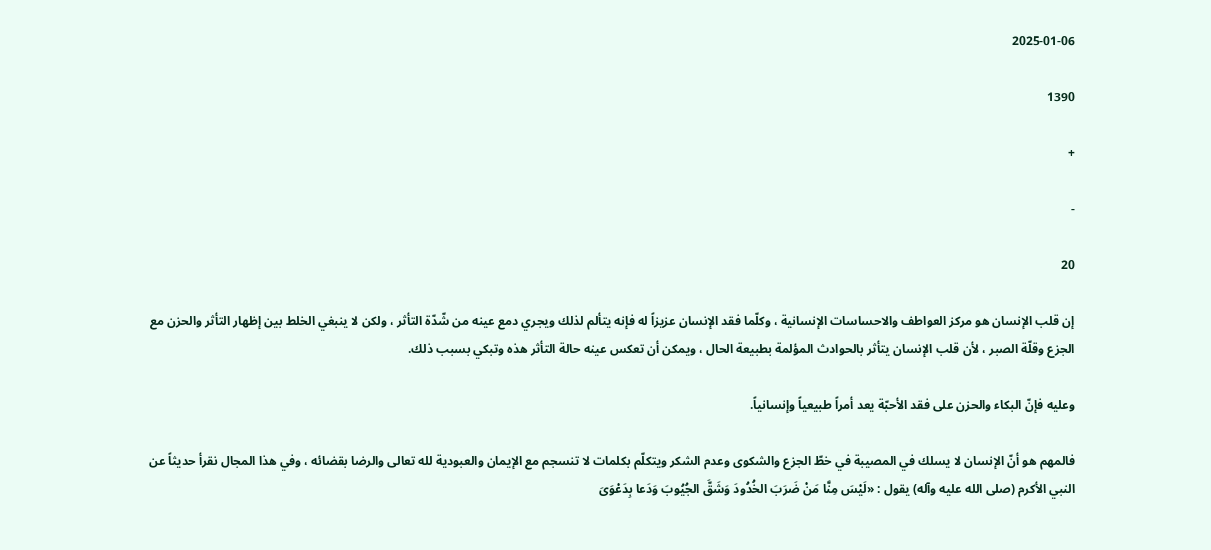2025-01-06

1390

+

-

20

إن قلب الإنسان هو مركز العواطف والاحساسات الإنسانية ، وكلّما فقد الإنسان عزيزاً له فإنه يتألم لذلك ويجري دمع عينه من شّدّة التأثر ، ولكن لا ينبغي الخلط بين إظهار التأثر والحزن مع الجزع وقلّة الصبر ، لأن قلب الإنسان يتأثر بالحوادث المؤلمة بطبيعة الحال ، ويمكن أن تعكس عينه حالة التأثر هذه وتبكي بسبب ذلك.

وعليه فإنّ البكاء والحزن على فقد الأحبّة يعد أمراً طبيعياً وإنسانياً.

فالمهم هو أنّ الإنسان لا يسلك في المصيبة في خطّ الجزع والشكوى وعدم الشكر ويتكلّم بكلمات لا تنسجم مع الإيمان والعبودية لله تعالى والرضا بقضائه ، وفي هذا المجال نقرأ حديثاً عن النبي الأكرم (صلى ‌الله ‌عليه ‌وآله) يقول : «لَيْسَ مِنَّا مَنْ ضَرَبَ الخُدُودَ وَشَقَّ الجُيُوبَ وَدَعا بِدَعْوَىَ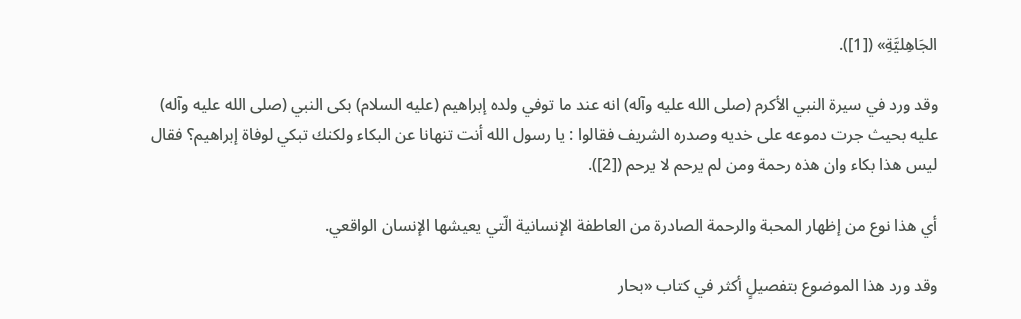الجَاهِليَّةِ» ([1]).

وقد ورد في سيرة النبي الأكرم (صلى ‌الله ‌عليه ‌وآله) انه عند ما توفي ولده إبراهيم (عليه‌ السلام) بكى النبي (صلى ‌الله ‌عليه ‌وآله) عليه بحيث جرت دموعه على خديه وصدره الشريف فقالوا : يا رسول الله أنت تنهانا عن البكاء ولكنك تبكي لوفاة إبراهيم؟ فقال ليس هذا بكاء وان هذه رحمة ومن لم يرحم لا يرحم ([2]).

أي هذا نوع من إظهار المحبة والرحمة الصادرة من العاطفة الإنسانية الّتي يعيشها الإنسان الواقعي.

وقد ورد هذا الموضوع بتفصيلٍ أكثر في كتاب «بحار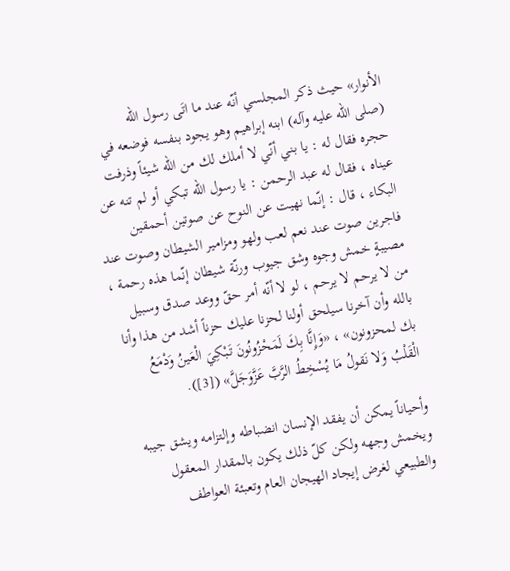الأنوار» حيث ذكر المجلسي أنّه عند ما اتَى رسول الله (صلى ‌الله ‌عليه ‌وآله) ابنه إبراهيم وهو يجود بنفسه فوضعه في حجره فقال له : يا بني أنّي لا أملك لك من الله شيئاً وذرفت عيناه ، فقال له عبد الرحمن : يا رسول الله تبكي أو لم تنه عن البكاء ، قال : إنّما نهيت عن النوح عن صوتين أحمقين فاجرين صوت عند نعم لعب ولهو ومزامير الشيطان وصوت عند مصيبةٍ خمش وجوه وشق جيوب ورنّة شيطان إنّما هذه رحمة ، من لا يرحم لا يرحم ، لو لا أنّه أمر حقّ ووعد صدق وسبيل بالله وأن آخرنا سيلحق أولنا لحزنا عليك حزناً أشد من هذا وأنا بك لمحزونون» ، «وَإِنَّا بِكَ لَمَحْزُونُونَ تَبْكِيَ الْعَينُ وَدْمَعُ الْقَلْبُ وَلا نَقولُ مَا يُسْخِطُ الرَّبَّ عَزَّوَجَلَّ» ([3]).

وأحياناً يمكن أن يفقد الإنسان انضباطه وإلتزامه ويشق جيبه ويخمش وجهه ولكن كلّ ذلك يكون بالمقدار المعقول والطبيعي لغرض إيجاد الهيجان العام وتعبئة العواطف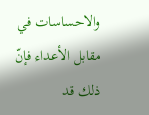والاحساسات في مقابل الأعداء فإنّ ذلك قد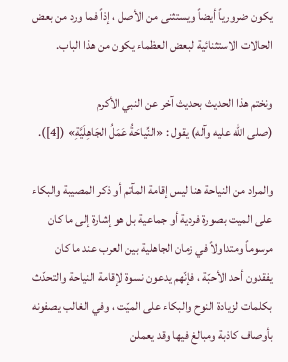يكون ضرورياً أيضاً ويستثنى من الأصل ، إذاً فما ورد من بعض الحالات الاستثنائية لبعض العظماء يكون من هذا الباب.

ونختم هذا الحديث بحديث آخر عن النبي الأكرم (صلى ‌الله ‌عليه ‌وآله) يقول : «النِّياحَةُ عَمَلُ الجَاهِلَيَّةِ» ([4]).

والمراد من النياحة هنا ليس إقامة المآتم أو ذكر المصيبة والبكاء على الميت بصورة فردية أو جماعية بل هو إشارة إلى ما كان مرسوماً ومتداولاً في زمان الجاهلية بين العرب عند ما كان يفقدون أحد الأحبّة ، فإنّهم يدعون نسوة لإقامة النياحة والتحدّث بكلمات لزيادة النوح والبكاء على الميّت ، وفي الغالب يصفونه بأوصاف كاذبة ومبالغ فيها وقد يعملن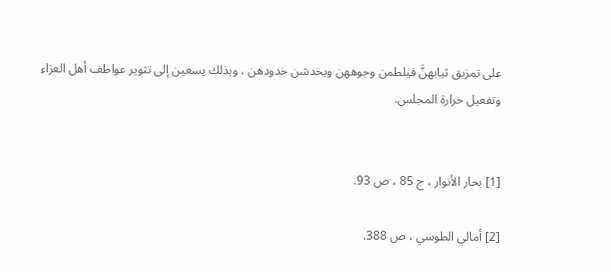على تمزيق ثيابهنَّ فيلطمن وجوههن ويخدشن خدودهن ، وبذلك يسعين إلى تثوير عواطف أهل العزاء وتفعيل حرارة المجلس.


[1] بحار الأنوار ، ج 85 ، ص 93.

[2] أمالي الطوسي ، ص 388.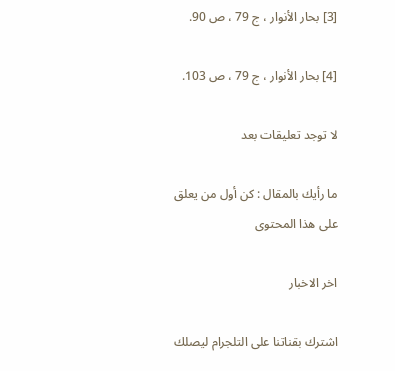[3] بحار الأنوار ، ج 79 ، ص 90.

[4] بحار الأنوار ، ج 79 ، ص 103.

لا توجد تعليقات بعد

ما رأيك بالمقال : كن أول من يعلق على هذا المحتوى

اخر الاخبار

اشترك بقناتنا على التلجرام ليصلك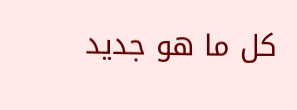كل ما هو جديد